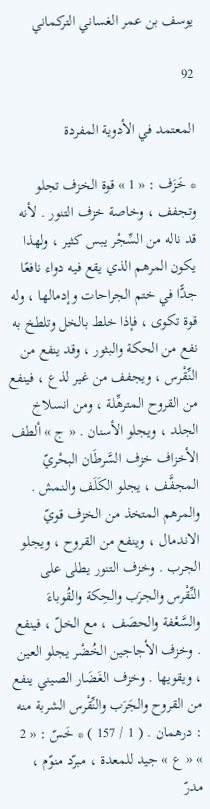يوسف بن عمر الغساني التركماني

92

المعتمد في الأدوية المفردة

* خَزَف : « 1 » قوة الخزف تجلو وتجفف ، وخاصة خزف التنور . لأنه قد ناله من السِّجْر يبس كثير ، ولهذا يكون المرهم الذي يقع فيه دواء نافعًا جدًّا في ختم الجراحات وإدمالها ، وله قوة تكوى ، فإذا خلط بالخل وتلطخ به نفع من الحكة والبثور ، وقد ينفع من النِّقْرس ، ويجفف من غير لذع ، فينفع من القروح المترهِّلة ، ومن انسلاخ الجلد ، ويجلو الأسنان . « ج » ألطف الأخزاف خزف السَّرطَان البحْريّ المجفَّف ، يجلو الكَلَف والنمش . والمرهم المتخذ من الخزف قويّ الاندمال ، وينفع من القروح ، ويجلو الجرب . وخزف التنور يطلى على النِّقْرس والجرَب والحِكة والقُوباءَ والسَّعْفة والحصَف ، مع الخلّ ، فينفع . وخزف الأجاجين الخُضْر يجلو العين ، ويقويها . وخزف الغَضَار الصيني ينفع من القروح والجَرَب والنِّقْرس الشربة منه : درهمان . ( 1 / 157 ) * خَسّ : « 2 » « ع » جيد للمعدة ، مبرّد منوّم ، مدرّ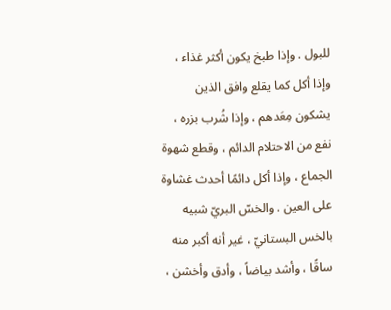للبول . وإذا طبخ يكون أكثر غذاء ، وإذا أكل كما يقلع وافق الذين يشكون مِعَدهم ، وإذا شُرب بزره ، نفع من الاحتلام الدائم ، وقطع شهوة الجماع ، وإذا أكل دائمًا أحدث غشاوة على العين . والخسّ البريّ شبيه بالخس البستانيّ ، غير أنه أكبر منه ساقًا ، وأشد بياضاً ، وأدق وأخشن ،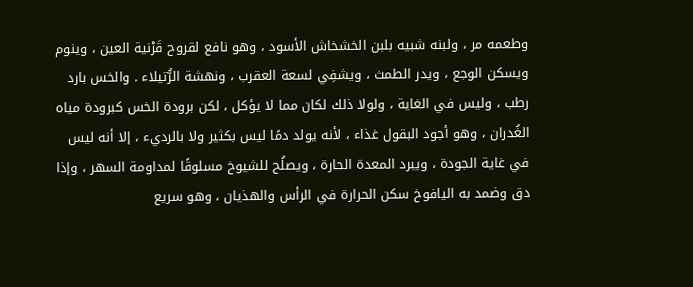وطعمه مر ، ولبنه شبيه بلبن الخشخاش الأسود ، وهو نافع لقروح قَرْنية العين ، وينوم ويسكن الوجع ، ويدر الطمث ، ويشفِي لسعة العقرب ، ونهشة الرُّتيلاء . والخس بارد رطب ، وليس في الغاية ، ولولا ذلك لكان مما لا يؤكل ، لكن برودة الخس كبرودة مياه الغُدران ، وهو أجود البقول غذاء ، لأنه يولد دمًا ليس بكثير ولا بالرديء ، إلا أنه ليس في غاية الجودة ، ويبرد المعدة الحارة ، ويصلُح للشيوخ مسلوقًا لمداومة السهر ، وإذا دق وضمد به اليافوخ سكن الحرارة في الرأس والهذيان ، وهو سريع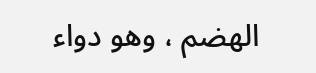الهضم ، وهو دواء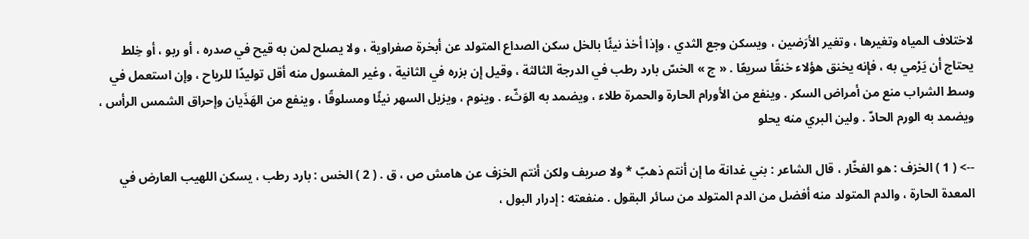لاختلاف المياه وتغيرها ، وتغير الأرَضين ، ويسكن وجع الثدي ، وإذا أخذ نيئًا بالخل سكن الصداع المتولد عن أبخرة صفراوية ، ولا يصلح لمن به قيح في صدره ، أو ربو ، أو خِلط يحتاج أن يَرْمي به ، فإنه يخنق هؤلاء خنقًا سريعًا . « ج » الخسّ بارد رطب في الدرجة الثالثة ، وقيل إن بزره في الثانية ، وغير المغسول منه أقل توليدًا للرياح ، وإن استعمل في وسط الشراب منع من أمراض السكر . وينفع من الأورام الحارة والحمرة طلاء ، ويضمد به الوَثّء . وينوم ، ويزيل السهر نيئًا ومسلوقًا ، وينفع من الهَذَيان وإحراق الشمس الرأس ، ويضمد به الورم الحادّ . ولين البري منه يحلو

--> ( 1 ) الخزف : هو الفخّار ، قال الشاعر : بني غدانة ما إن أنتم ذهبّ * ولا صريف ولكن أنتم الخزف عن هامش ص ، ق . ( 2 ) الخس : بارد رطب ، يسكن اللهيب العارض في المعدة الحارة ، والدم المتولد منه أفضل من الدم المتولد من سائر البقول . منفعته : إدرار البول ،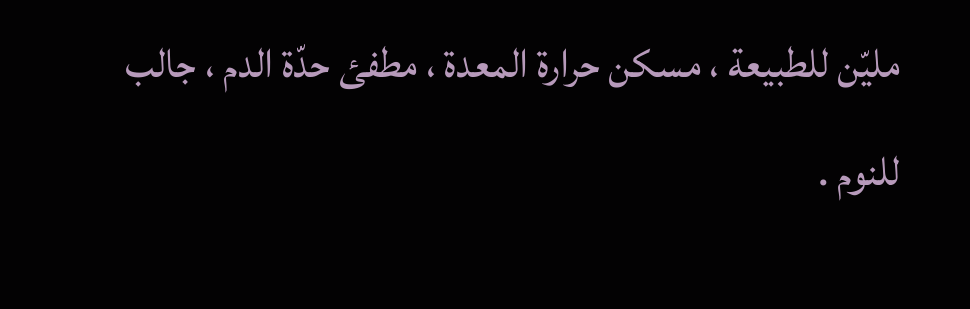مليّن للطبيعة ، مسكن حرارة المعدة ، مطفئ حدّة الدم ، جالب للنوم .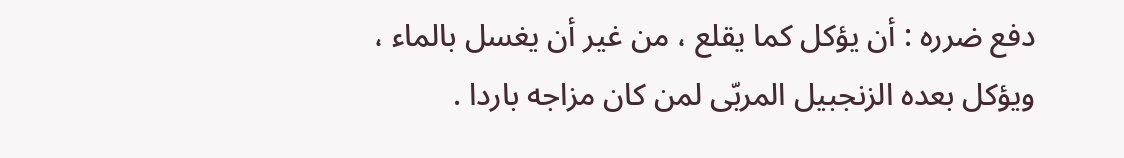دفع ضرره : أن يؤكل كما يقلع ، من غير أن يغسل بالماء ، ويؤكل بعده الزنجبيل المربّى لمن كان مزاجه باردا .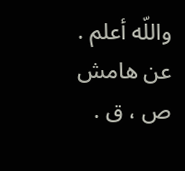واللّه أعلم . عن هامش ص ، ق .